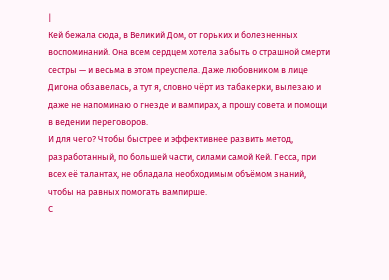|
Кей бежала сюда, в Великий Дом, от горьких и болезненных воспоминаний. Она всем сердцем хотела забыть о страшной смерти сестры — и весьма в этом преуспела. Даже любовником в лице Дигона обзавелась, а тут я, словно чёрт из табакерки, вылезаю и даже не напоминаю о гнезде и вампирах, а прошу совета и помощи в ведении переговоров.
И для чего? Чтобы быстрее и эффективнее развить метод, разработанный, по большей части, силами самой Кей. Гесса, при всех её талантах, не обладала необходимым объёмом знаний, чтобы на равных помогать вампирше.
С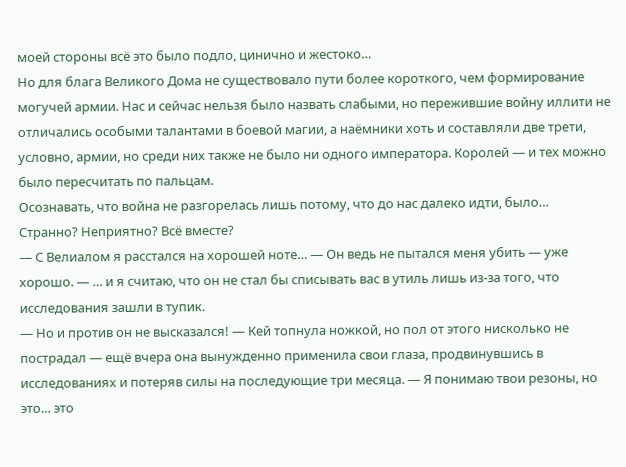моей стороны всё это было подло, цинично и жестоко…
Но для блага Великого Дома не существовало пути более короткого, чем формирование могучей армии. Нас и сейчас нельзя было назвать слабыми, но пережившие войну иллити не отличались особыми талантами в боевой магии, а наёмники хоть и составляли две трети, условно, армии, но среди них также не было ни одного императора. Королей — и тех можно было пересчитать по пальцам.
Осознавать, что война не разгорелась лишь потому, что до нас далеко идти, было…
Странно? Неприятно? Всё вместе?
— С Велиалом я расстался на хорошей ноте… — Он ведь не пытался меня убить — уже хорошо. — … и я считаю, что он не стал бы списывать вас в утиль лишь из-за того, что исследования зашли в тупик.
— Но и против он не высказался! — Кей топнула ножкой, но пол от этого нисколько не пострадал — ещё вчера она вынужденно применила свои глаза, продвинувшись в исследованиях и потеряв силы на последующие три месяца. — Я понимаю твои резоны, но это… это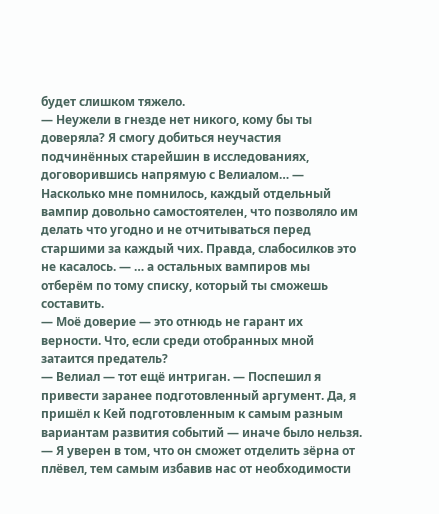будет слишком тяжело.
— Неужели в гнезде нет никого, кому бы ты доверяла? Я смогу добиться неучастия подчинённых старейшин в исследованиях, договорившись напрямую с Велиалом… — Насколько мне помнилось, каждый отдельный вампир довольно самостоятелен, что позволяло им делать что угодно и не отчитываться перед старшими за каждый чих. Правда, слабосилков это не касалось. — … а остальных вампиров мы отберём по тому списку, который ты сможешь составить.
— Моё доверие — это отнюдь не гарант их верности. Что, если среди отобранных мной затаится предатель?
— Велиал — тот ещё интриган. — Поспешил я привести заранее подготовленный аргумент. Да, я пришёл к Кей подготовленным к самым разным вариантам развития событий — иначе было нельзя. — Я уверен в том, что он сможет отделить зёрна от плёвел, тем самым избавив нас от необходимости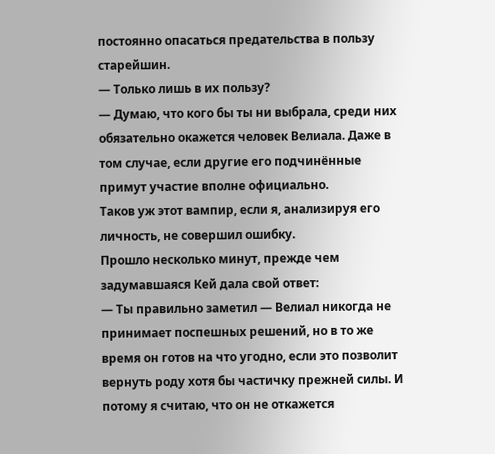постоянно опасаться предательства в пользу старейшин.
— Только лишь в их пользу?
— Думаю, что кого бы ты ни выбрала, среди них обязательно окажется человек Велиала. Даже в том случае, если другие его подчинённые примут участие вполне официально.
Таков уж этот вампир, если я, анализируя его личность, не совершил ошибку.
Прошло несколько минут, прежде чем задумавшаяся Кей дала свой ответ:
— Ты правильно заметил — Велиал никогда не принимает поспешных решений, но в то же время он готов на что угодно, если это позволит вернуть роду хотя бы частичку прежней силы. И потому я считаю, что он не откажется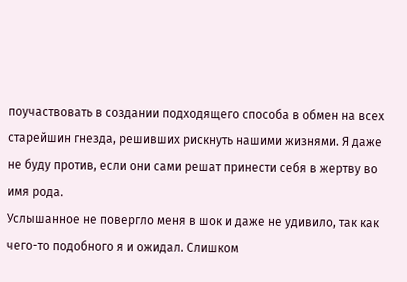поучаствовать в создании подходящего способа в обмен на всех старейшин гнезда, решивших рискнуть нашими жизнями. Я даже не буду против, если они сами решат принести себя в жертву во имя рода.
Услышанное не повергло меня в шок и даже не удивило, так как чего-то подобного я и ожидал. Слишком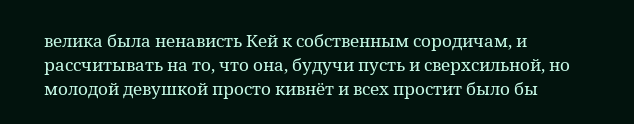велика была ненависть Кей к собственным сородичам, и рассчитывать на то, что она, будучи пусть и сверхсильной, но молодой девушкой просто кивнёт и всех простит было бы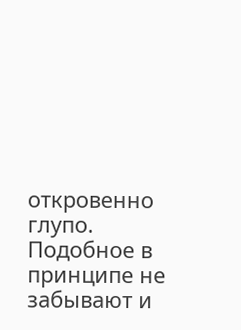откровенно глупо. Подобное в принципе не забывают и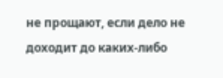не прощают, если дело не доходит до каких-либо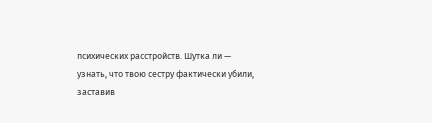психических расстройств. Шутка ли — узнать, что твою сестру фактически убили, заставив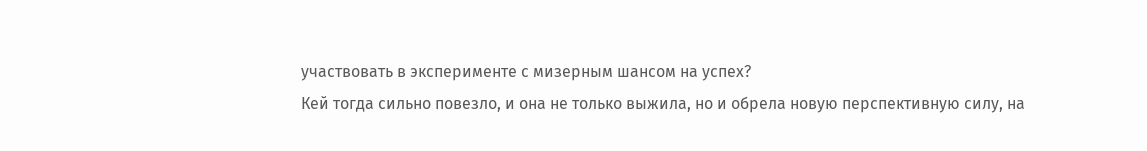участвовать в эксперименте с мизерным шансом на успех?
Кей тогда сильно повезло, и она не только выжила, но и обрела новую перспективную силу, на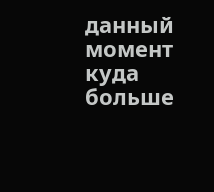данный момент куда больше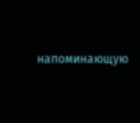напоминающую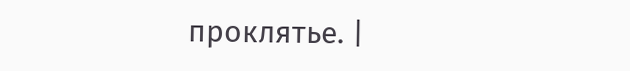проклятье. |